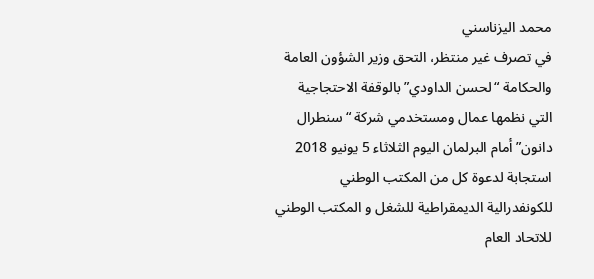محمد اليزناسني
في تصرف غير منتظر، التحق وزير الشؤون العامة والحكامة “لحسن الداودي” بالوقفة الاحتجاجية التي نظمها عمال ومستخدمي شركة “سنطرال دانون” أمام البرلمان اليوم الثلاثاء 5 يونيو 2018 استجابة لدعوة كل من المكتب الوطني للكونفدرالية الديمقراطية للشغل و المكتب الوطني للاتحاد العام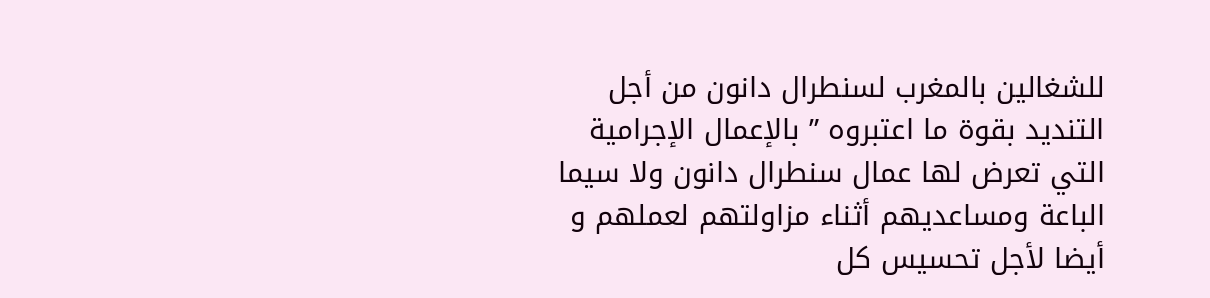للشغالين بالمغرب لسنطرال دانون من أجل التنديد بقوة ما اعتبروه ” بالإعمال الإجرامية التي تعرض لها عمال سنطرال دانون ولا سيما الباعة ومساعديهم أثناء مزاولتهم لعملهم و أيضا لأجل تحسيس كل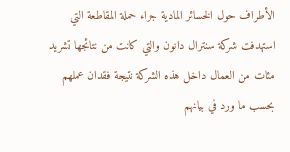الأطراف حول الخسائر المادية جراء حملة المقاطعة التي استهدفت شركة سنترال دانون والتي كانت من نتائجها تشريد مئات من العمال داخل هذه الشركة نتيجة فقدان عملهم بحسب ما ورد في بيانهم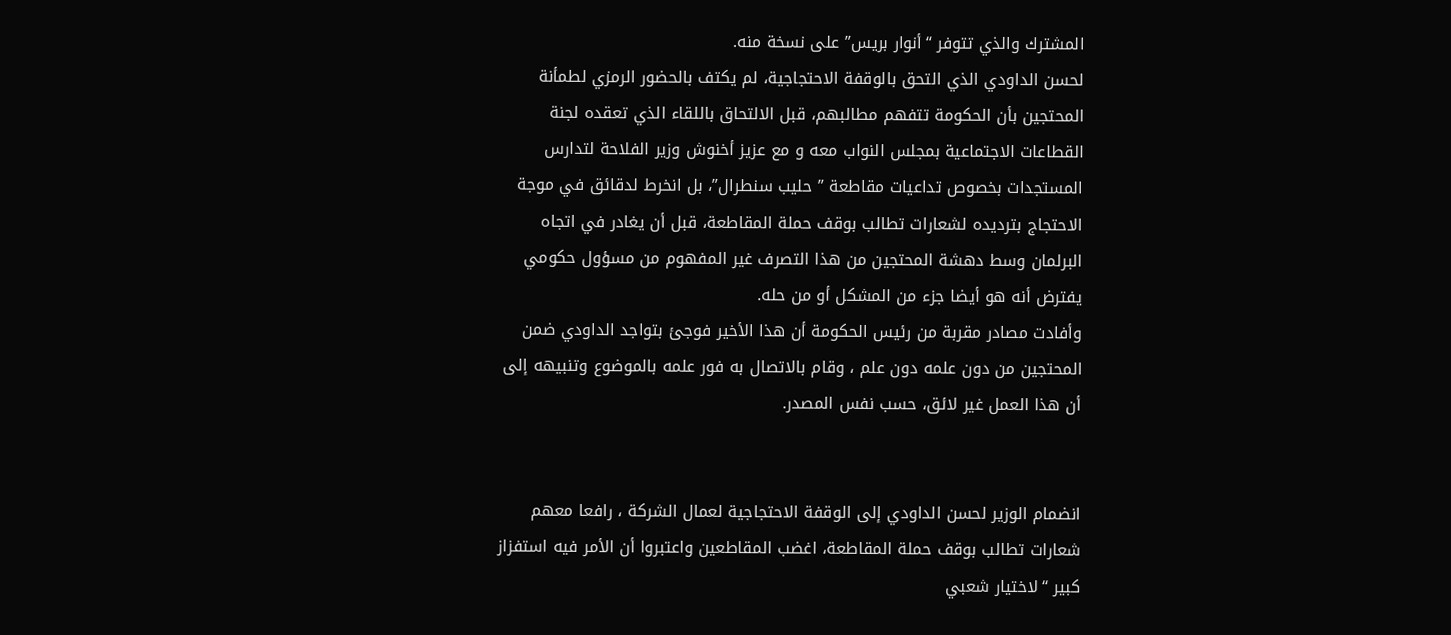المشترك والذي تتوفر “أنوار بريس” على نسخة منه.
لحسن الداودي الذي التحق بالوقفة الاحتجاجية، لم يكتف بالحضور الرمزي لطمأنة المحتجين بأن الحكومة تتفهم مطالبهم، قبل الالتحاق باللقاء الذي تعقده لجنة القطاعات الاجتماعية بمجلس النواب معه و مع عزيز أخنوش وزير الفلاحة لتدارس المستجدات بخصوص تداعيات مقاطعة ” حليب سنطرال”، بل انخرط لدقائق في موجة الاحتجاج بترديده لشعارات تطالب بوقف حملة المقاطعة، قبل أن يغادر في اتجاه البرلمان وسط دهشة المحتجين من هذا التصرف غير المفهوم من مسؤول حكومي يفترض أنه هو أيضا جزء من المشكل أو من حله.
وأفادت مصادر مقربة من رئيس الحكومة أن هذا الأخير فوجئ بتواجد الداودي ضمن المحتجين من دون علمه دون علم ، وقام بالاتصال به فور علمه بالموضوع وتنبيهه إلى أن هذا العمل غير لائق، حسب نفس المصدر.


انضمام الوزير لحسن الداودي إلى الوقفة الاحتجاجية لعمال الشركة ، رافعا معهم شعارات تطالب بوقف حملة المقاطعة، اغضب المقاطعين واعتبروا أن الأمر فيه استفزاز كبير “لاختيار شعبي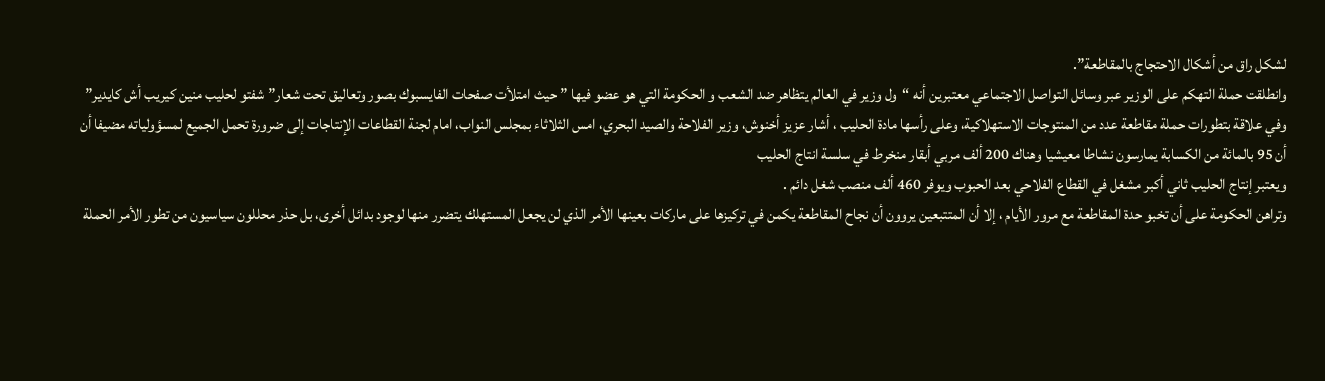لشكل راق من أشكال الاحتجاج بالمقاطعة”.
وانطلقت حملة التهكم على الوزير عبر وسائل التواصل الاجتماعي معتبرين أنه “ول وزير في العالم يتظاهر ضد الشعب و الحكومة التي هو عضو فيها ” حيث امتلأت صفحات الفايسبوك بصور وتعاليق تحت شعار” شفتو لحليب منين كيريب أش كايدير”
وفي علاقة بتطورات حملة مقاطعة عدد من المنتوجات الاستهلاكية، وعلى رأسها مادة الحليب ، أشار عزيز أخنوش، وزير الفلاحة والصيد البحري، امس الثلاثاء بمجلس النواب، امام لجنة القطاعات الإنتاجات إلى ضرورة تحمل الجميع لمسؤولياته مضيفا أن
أن 95 بالمائة من الكسابة يمارسون نشاطا معيشيا وهناك 200 ألف مربي أبقار منخرط في سلسة انتاج الحليب
ويعتبر إنتاج الحليب ثاني أكبر مشغل في القطاع الفلاحي بعد الحبوب ويوفر 460 ألف منصب شغل دائم .
وتراهن الحكومة على أن تخبو حدة المقاطعة مع مرور الأيام ، إلا أن المتتبعين يروون أن نجاح المقاطعة يكمن في تركيزها على ماركات بعينها الأمر الذي لن يجعل المستهلك يتضرر منها لوجود بدائل أخرى، بل حذر محللون سياسيون من تطور الأمر الحملة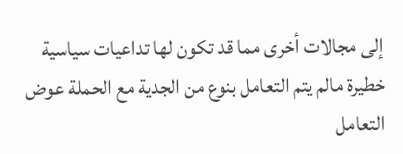إلى مجالات أخرى مما قد تكون لها تداعيات سياسية خطيرة مالم يتم التعامل بنوع من الجدية مع الحملة عوض التعامل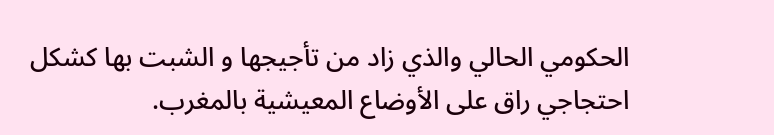الحكومي الحالي والذي زاد من تأجيجها و الشبت بها كشكل احتجاجي راق على الأوضاع المعيشية بالمغرب.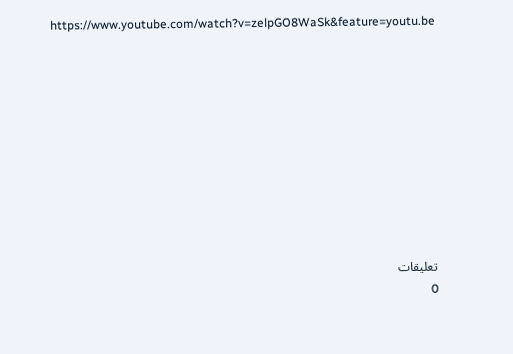https://www.youtube.com/watch?v=zelpGO8WaSk&feature=youtu.be










تعليقات
0